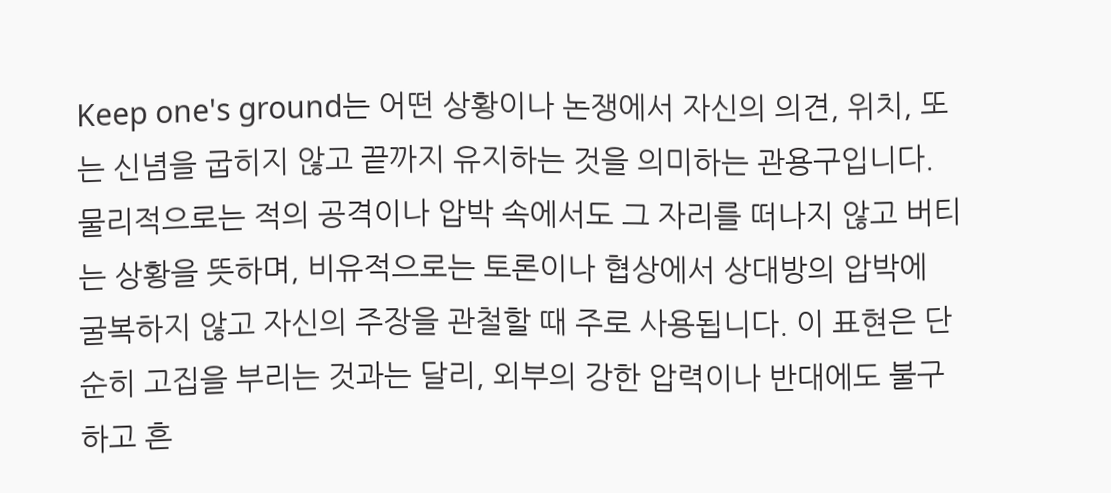Keep one's ground는 어떤 상황이나 논쟁에서 자신의 의견, 위치, 또는 신념을 굽히지 않고 끝까지 유지하는 것을 의미하는 관용구입니다. 물리적으로는 적의 공격이나 압박 속에서도 그 자리를 떠나지 않고 버티는 상황을 뜻하며, 비유적으로는 토론이나 협상에서 상대방의 압박에 굴복하지 않고 자신의 주장을 관철할 때 주로 사용됩니다. 이 표현은 단순히 고집을 부리는 것과는 달리, 외부의 강한 압력이나 반대에도 불구하고 흔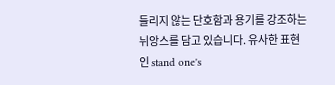들리지 않는 단호함과 용기를 강조하는 뉘앙스를 담고 있습니다. 유사한 표현인 stand one's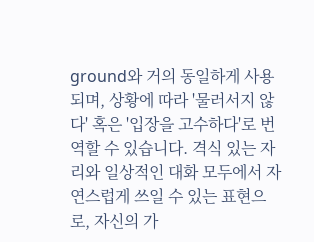ground와 거의 동일하게 사용되며, 상황에 따라 '물러서지 않다' 혹은 '입장을 고수하다'로 번역할 수 있습니다. 격식 있는 자리와 일상적인 대화 모두에서 자연스럽게 쓰일 수 있는 표현으로, 자신의 가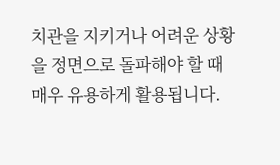치관을 지키거나 어려운 상황을 정면으로 돌파해야 할 때 매우 유용하게 활용됩니다.